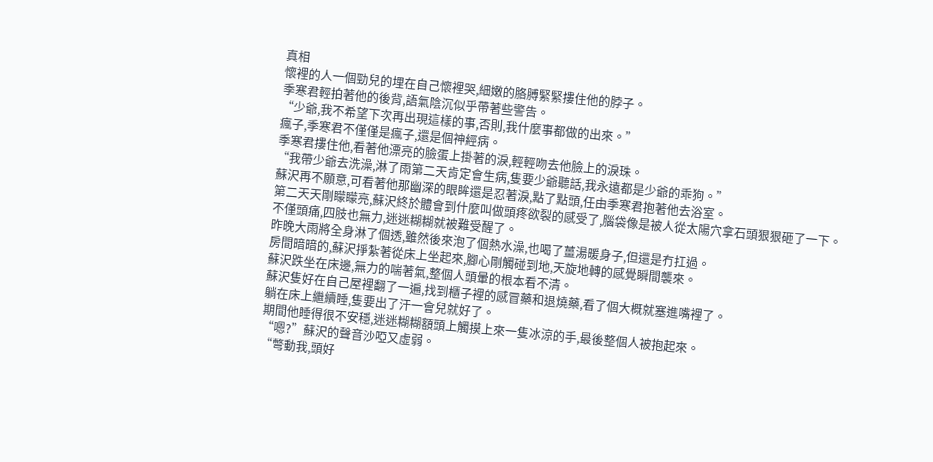真相
懷裡的人一個勁兒的埋在自己懷裡哭,細嫩的胳膊緊緊摟住他的脖子。
季寒君輕拍著他的後背,語氣陰沉似乎帶著些警告。
“少爺,我不希望下次再出現這樣的事,否則,我什麼事都做的出來。”
瘋子,季寒君不僅僅是瘋子,還是個神經病。
季寒君摟住他,看著他漂亮的臉蛋上掛著的淚,輕輕吻去他臉上的淚珠。
“我帶少爺去洗澡,淋了雨第二天肯定會生病,隻要少爺聽話,我永遠都是少爺的乖狗。”
蘇沢再不願意,可看著他那幽深的眼眸還是忍著淚,點了點頭,任由季寒君抱著他去浴室。
第二天天剛矇矇亮,蘇沢終於體會到什麼叫做頭疼欲裂的感受了,腦袋像是被人從太陽穴拿石頭狠狠砸了一下。
不僅頭痛,四肢也無力,迷迷糊糊就被難受醒了。
昨晚大雨將全身淋了個透,雖然後來泡了個熱水澡,也喝了薑湯暖身子,但還是冇扛過。
房間暗暗的,蘇沢掙紮著從床上坐起來,腳心剛觸碰到地,天旋地轉的感覺瞬間襲來。
蘇沢跌坐在床邊,無力的喘著氣,整個人頭暈的根本看不清。
蘇沢隻好在自己屋裡翻了一遍,找到櫃子裡的感冒藥和退燒藥,看了個大概就塞進嘴裡了。
躺在床上繼續睡,隻要出了汗一會兒就好了。
期間他睡得很不安穩,迷迷糊糊額頭上觸摸上來一隻冰涼的手,最後整個人被抱起來。
“嗯?”蘇沢的聲音沙啞又虛弱。
“彆動我,頭好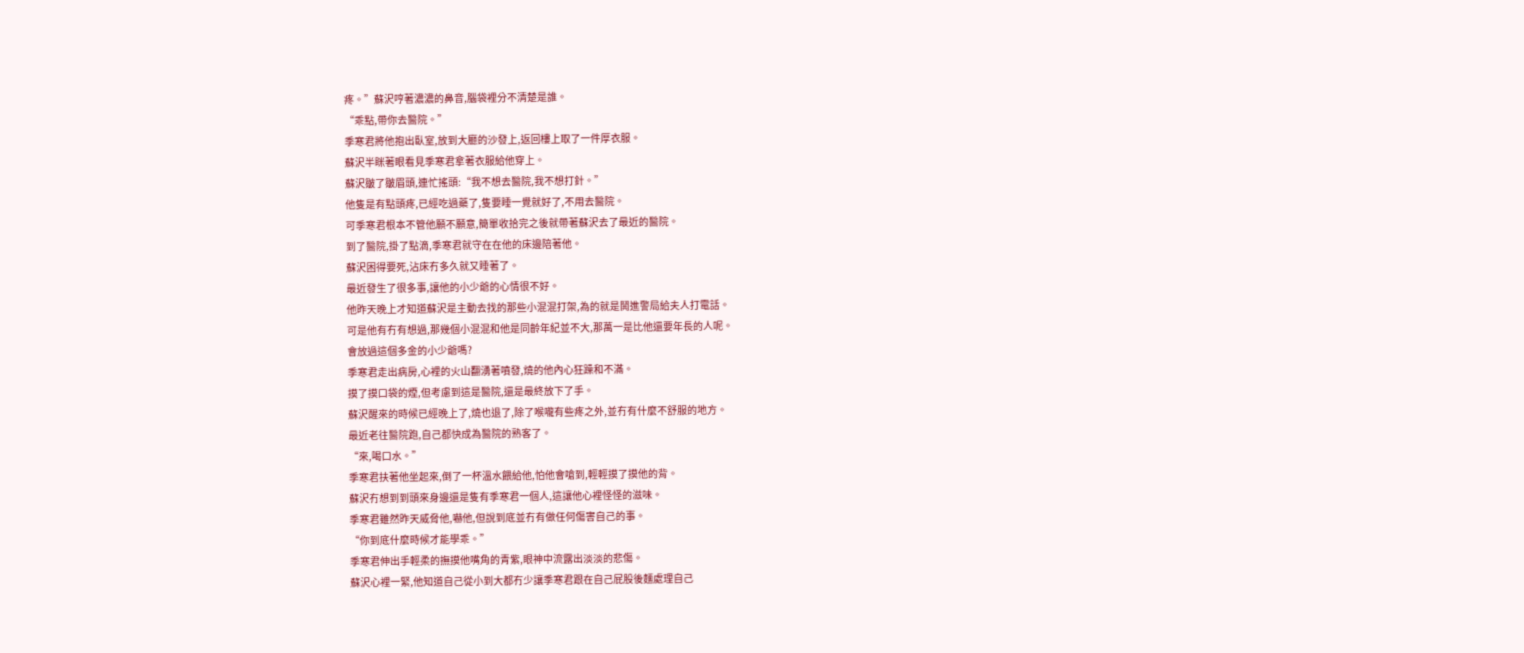疼。”蘇沢哼著濃濃的鼻音,腦袋裡分不清楚是誰。
“乖點,帶你去醫院。”
季寒君將他抱出臥室,放到大廳的沙發上,返回樓上取了一件厚衣服。
蘇沢半眯著眼看見季寒君拿著衣服給他穿上。
蘇沢皺了皺眉頭,連忙搖頭:“我不想去醫院,我不想打針。”
他隻是有點頭疼,已經吃過藥了,隻要睡一覺就好了,不用去醫院。
可季寒君根本不管他願不願意,簡單收拾完之後就帶著蘇沢去了最近的醫院。
到了醫院,掛了點滴,季寒君就守在在他的床邊陪著他。
蘇沢困得要死,沾床冇多久就又睡著了。
最近發生了很多事,讓他的小少爺的心情很不好。
他昨天晚上才知道蘇沢是主動去找的那些小混混打架,為的就是鬨進警局給夫人打電話。
可是他有冇有想過,那幾個小混混和他是同齡年紀並不大,那萬一是比他還要年長的人呢。
會放過這個多金的小少爺嗎?
季寒君走出病房,心裡的火山翻湧著噴發,燒的他內心狂躁和不滿。
摸了摸口袋的煙,但考慮到這是醫院,還是最終放下了手。
蘇沢醒來的時候已經晚上了,燒也退了,除了喉嚨有些疼之外,並冇有什麼不舒服的地方。
最近老往醫院跑,自己都快成為醫院的熟客了。
“來,喝口水。”
季寒君扶著他坐起來,倒了一杯溫水餵給他,怕他會嗆到,輕輕摸了摸他的背。
蘇沢冇想到到頭來身邊還是隻有季寒君一個人,這讓他心裡怪怪的滋味。
季寒君雖然昨天威脅他,嚇他,但說到底並冇有做任何傷害自己的事。
“你到底什麼時候才能學乖。”
季寒君伸出手輕柔的撫摸他嘴角的青紫,眼神中流露出淡淡的悲傷。
蘇沢心裡一緊,他知道自己從小到大都冇少讓季寒君跟在自己屁股後麵處理自己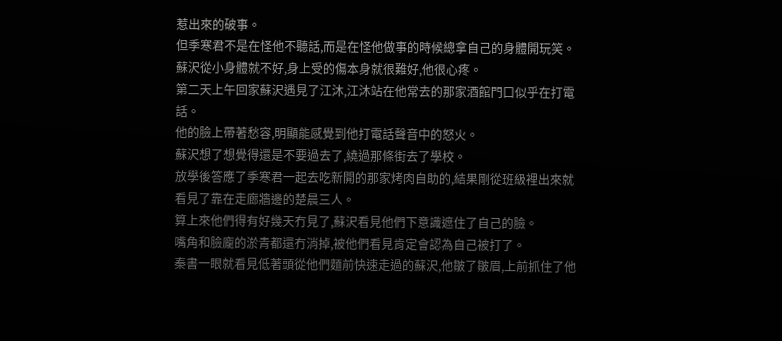惹出來的破事。
但季寒君不是在怪他不聽話,而是在怪他做事的時候總拿自己的身體開玩笑。
蘇沢從小身體就不好,身上受的傷本身就很難好,他很心疼。
第二天上午回家蘇沢遇見了江沐,江沐站在他常去的那家酒館門口似乎在打電話。
他的臉上帶著愁容,明顯能感覺到他打電話聲音中的怒火。
蘇沢想了想覺得還是不要過去了,繞過那條街去了學校。
放學後答應了季寒君一起去吃新開的那家烤肉自助的,結果剛從班級裡出來就看見了靠在走廊牆邊的楚晨三人。
算上來他們得有好幾天冇見了,蘇沢看見他們下意識遮住了自己的臉。
嘴角和臉龐的淤青都還冇消掉,被他們看見肯定會認為自己被打了。
秦書一眼就看見低著頭從他們麵前快速走過的蘇沢,他皺了皺眉,上前抓住了他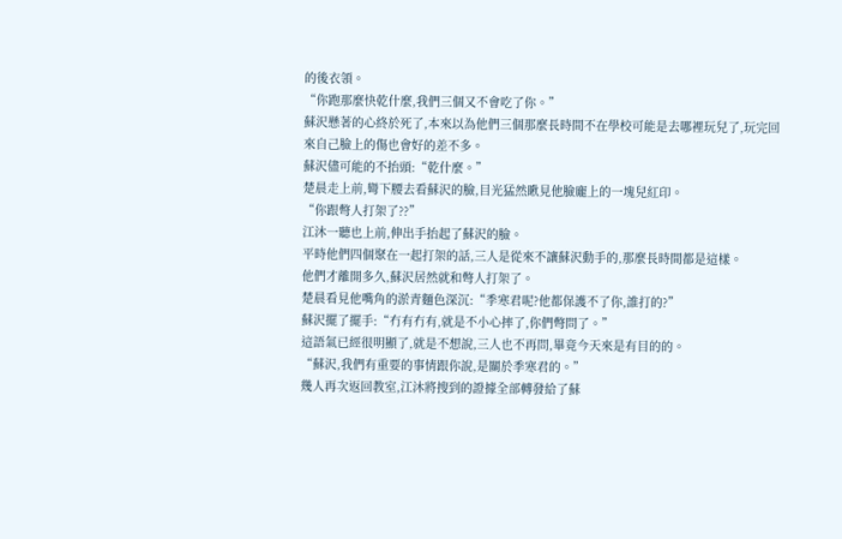的後衣領。
“你跑那麼快乾什麼,我們三個又不會吃了你。”
蘇沢懸著的心終於死了,本來以為他們三個那麼長時間不在學校可能是去哪裡玩兒了,玩完回來自己臉上的傷也會好的差不多。
蘇沢儘可能的不抬頭:“乾什麼。”
楚晨走上前,彎下腰去看蘇沢的臉,目光猛然瞅見他臉龐上的一塊兒紅印。
“你跟彆人打架了??”
江沐一聽也上前,伸出手抬起了蘇沢的臉。
平時他們四個聚在一起打架的話,三人是從來不讓蘇沢動手的,那麼長時間都是這樣。
他們才離開多久,蘇沢居然就和彆人打架了。
楚晨看見他嘴角的淤青麵色深沉:“季寒君呢?他都保護不了你,誰打的?”
蘇沢擺了擺手:“冇有冇有,就是不小心摔了,你們彆問了。”
這語氣已經很明顯了,就是不想說,三人也不再問,畢竟今天來是有目的的。
“蘇沢,我們有重要的事情跟你說,是關於季寒君的。”
幾人再次返回教室,江沐將搜到的證據全部轉發給了蘇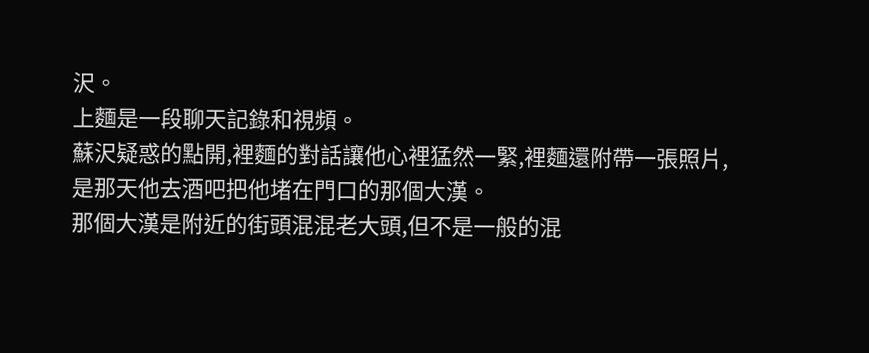沢。
上麵是一段聊天記錄和視頻。
蘇沢疑惑的點開,裡麵的對話讓他心裡猛然一緊,裡麵還附帶一張照片,是那天他去酒吧把他堵在門口的那個大漢。
那個大漢是附近的街頭混混老大頭,但不是一般的混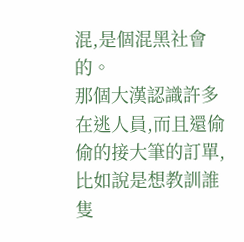混,是個混黑社會的。
那個大漢認識許多在逃人員,而且還偷偷的接大筆的訂單,比如說是想教訓誰隻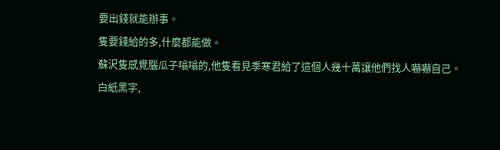要出錢就能辦事。
隻要錢給的多,什麼都能做。
蘇沢隻感覺腦瓜子嗡嗡的,他隻看見季寒君給了這個人幾十萬讓他們找人嚇嚇自己。
白紙黑字,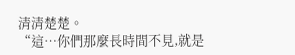清清楚楚。
“這…你們那麼長時間不見,就是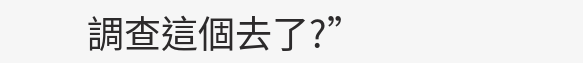調查這個去了?”